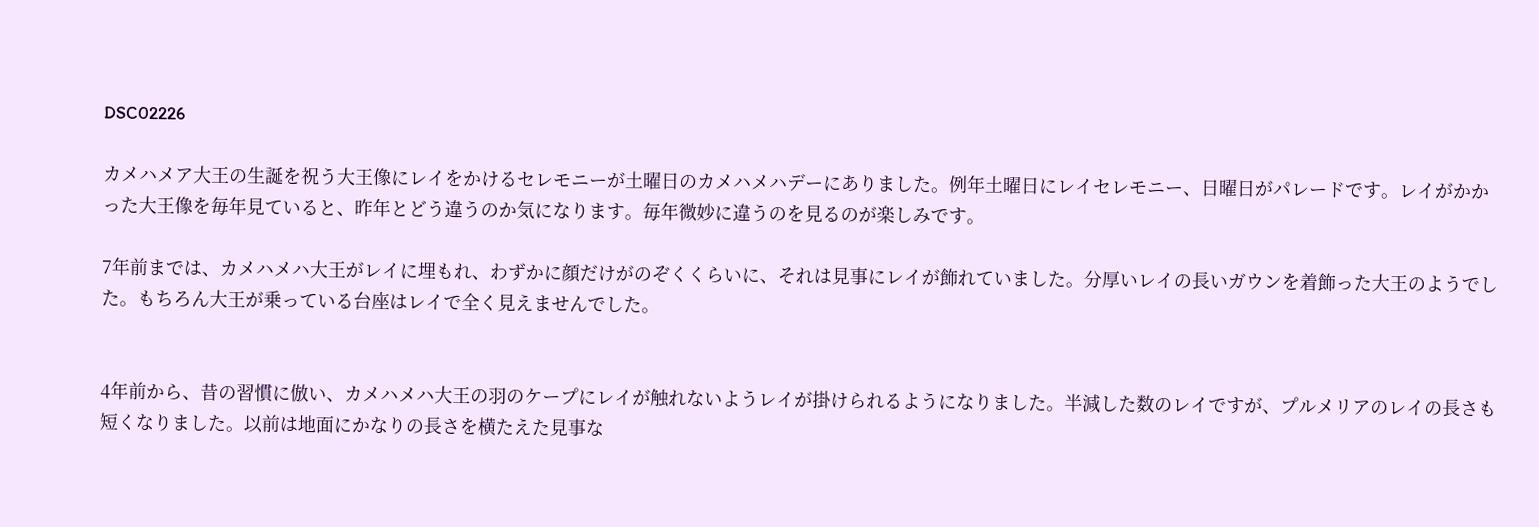DSC02226

カメハメア大王の生誕を祝う大王像にレイをかけるセレモニーが土曜日のカメハメハデーにありました。例年土曜日にレイセレモニー、日曜日がパレードです。レイがかかった大王像を毎年見ていると、昨年とどう違うのか気になります。毎年微妙に違うのを見るのが楽しみです。

7年前までは、カメハメハ大王がレイに埋もれ、わずかに顔だけがのぞくくらいに、それは見事にレイが飾れていました。分厚いレイの長いガウンを着飾った大王のようでした。もちろん大王が乗っている台座はレイで全く見えませんでした。


4年前から、昔の習慣に倣い、カメハメハ大王の羽のケープにレイが触れないようレイが掛けられるようになりました。半減した数のレイですが、プルメリアのレイの長さも短くなりました。以前は地面にかなりの長さを横たえた見事な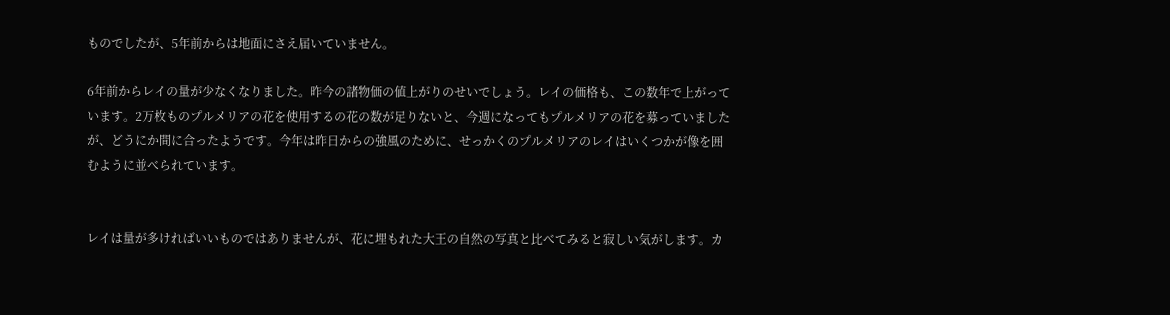ものでしたが、5年前からは地面にさえ届いていません。

6年前からレイの量が少なくなりました。昨今の諸物価の値上がりのせいでしょう。レイの価格も、この数年で上がっています。2万枚ものプルメリアの花を使用するの花の数が足りないと、今週になってもプルメリアの花を募っていましたが、どうにか間に合ったようです。今年は昨日からの強風のために、せっかくのプルメリアのレイはいくつかが像を囲むように並べられています。


レイは量が多ければいいものではありませんが、花に埋もれた大王の自然の写真と比べてみると寂しい気がします。カ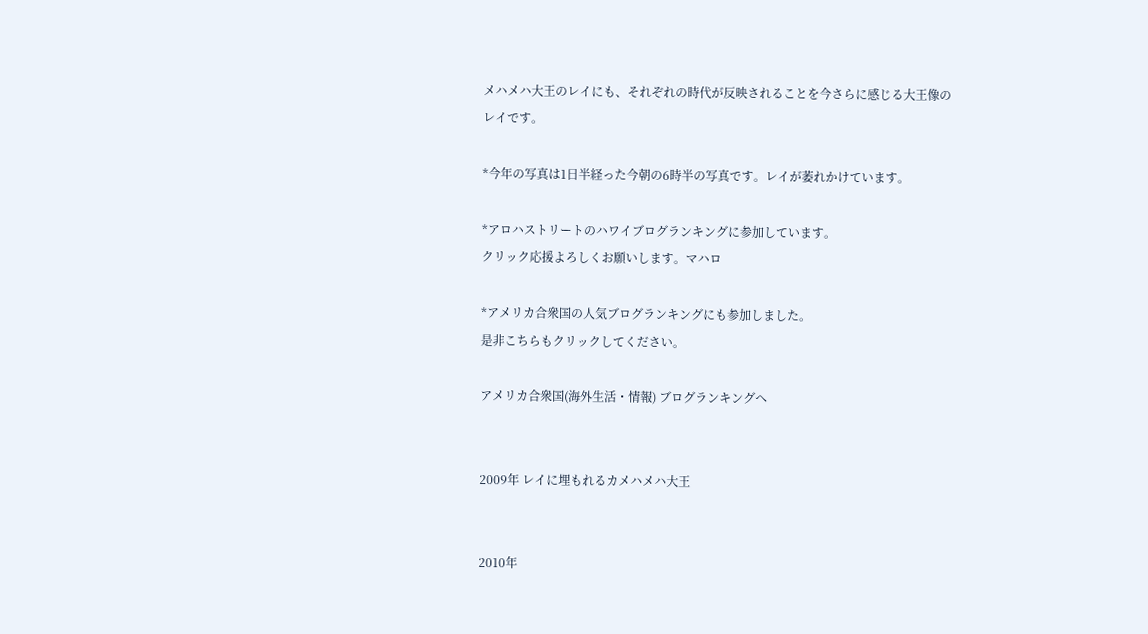メハメハ大王のレイにも、それぞれの時代が反映されることを今さらに感じる大王像のレイです。

*今年の写真は1日半経った今朝の6時半の写真です。レイが萎れかけています。

*アロハストリートのハワイブログランキングに参加しています。
クリック応援よろしくお願いします。マハロ

*アメリカ合衆国の人気ブログランキングにも参加しました。
是非こちらもクリックしてください。

アメリカ合衆国(海外生活・情報) ブログランキングへ


2009年 レイに埋もれるカメハメハ大王


2010年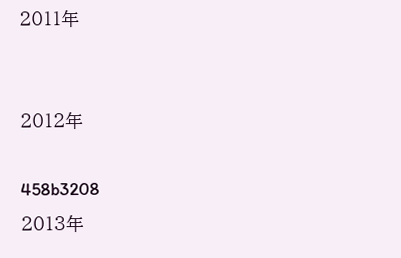2011年


2012年

458b3208
2013年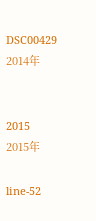DSC00429
2014年


2015
2015年

line-52